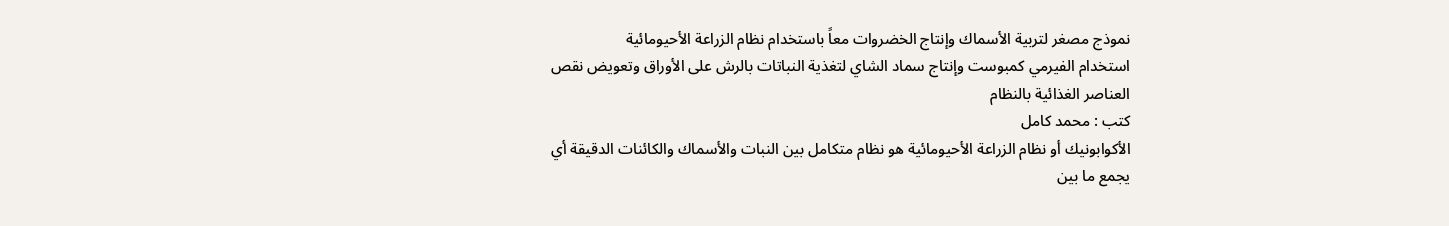نموذج مصغر لتربية الأسماك وإنتاج الخضروات معاً باستخدام نظام الزراعة الأحيومائية
استخدام الفيرمي كمبوست وإنتاج سماد الشاي لتغذية النباتات بالرش على الأوراق وتعويض نقص العناصر الغذائية بالنظام
كتب : محمد كامل
الأكوابونيك أو نظام الزراعة الأحيومائية هو نظام متكامل بين النبات والأسماك والكائنات الدقيقة أي يجمع ما بين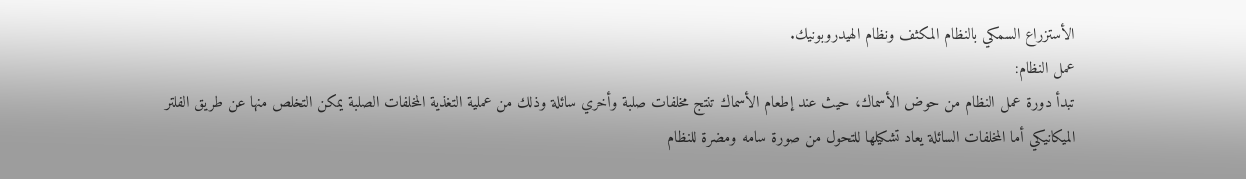الأستزراع السمكي بالنظام المكثف ونظام الهيدروبونيك.
عمل النظام:
تبدأ دورة عمل النظام من حوض الأسماك، حيث عند إطعام الأسماك تنتج مخلفات صلبة وأخري سائلة وذلك من عملية التغذية المخلفات الصلبة يمكن التخلص منها عن طريق الفلتر الميكانيكي أما المخلفات السائلة يعاد تشكيلها للتحول من صورة سامه ومضرة للنظام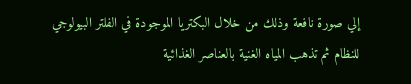إلي صورة نافعة وذلك من خلال البكتريا الموجودة في الفلتر البيولوجي للنظام ثم تذهب المياه الغنية بالعناصر الغذائية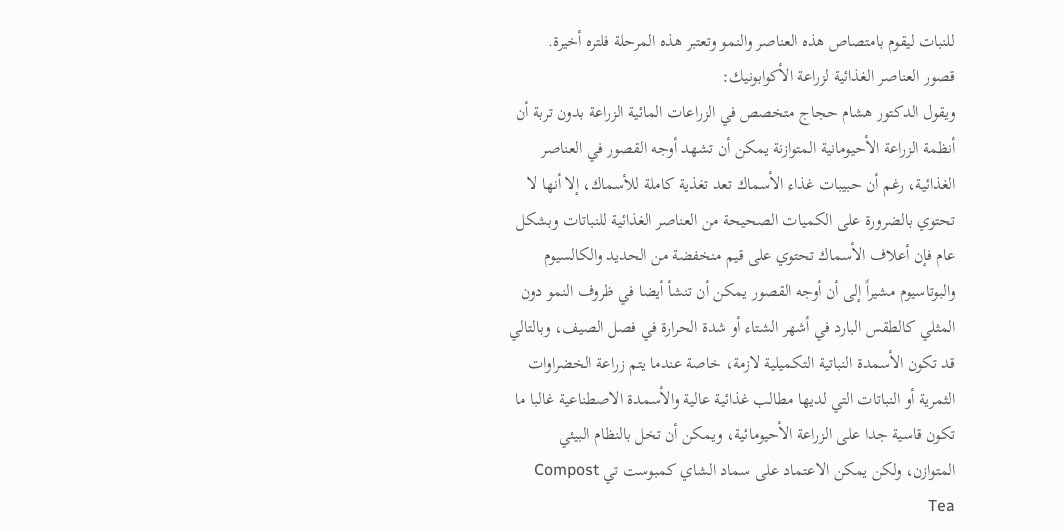للنبات ليقوم بامتصاص هذه العناصر والنمو وتعتبر هذه المرحلة فلتره أخيرة.
قصور العناصر الغذائية لزراعة الأكوابونيك:
ويقول الدكتور هشام حجاج متخصص في الزراعات المائية الزراعة بدون تربة أن أنظمة الزراعة الأحيومانية المتوازنة يمكن أن تشهد أوجه القصور في العناصر الغذائية، رغم أن حبيبات غذاء الأسماك تعد تغذية كاملة للأسماك، إلا أنها لا تحتوي بالضرورة على الكميات الصحيحة من العناصر الغذائية للنباتات وبشكل عام فإن أعلاف الأسماك تحتوي على قيم منخفضة من الحديد والكالسيوم والبوتاسيوم مشيراً إلى أن أوجه القصور يمكن أن تنشأ أيضا في ظروف النمو دون المثلي كالطقس البارد في أشهر الشتاء أو شدة الحرارة في فصل الصيف، وبالتالي قد تكون الأسمدة النباتية التكميلية لازمة، خاصة عندما يتم زراعة الخضراوات الثمرية أو النباتات التي لديها مطالب غذائية عالية والأسمدة الاصطناعية غالبا ما تكون قاسية جدا على الزراعة الأحيومائية، ويمكن أن تخل بالنظام البيئي المتوازن، ولكن يمكن الاعتماد على سماد الشاي كمبوست تي Compost Tea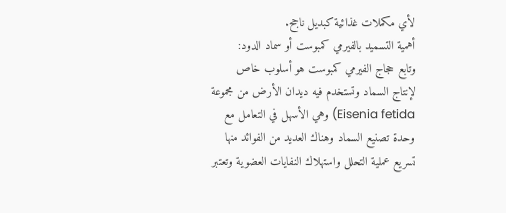لأي مكملات غذائية كبديل ناجح.
أهمية التسميد بالفيرمي كمبوست أو سماد الدود:
وتابع حجاج الفيرمي كمبوست هو أسلوب خاص لإنتاج السماد وتستخدم فيه ديدان الأرض من مجموعة Eisenia fetida) وهي الأسهل في التعامل مع وحدة تصنيع السماد وهناك العديد من الفوائد منها تسريع عملية التحلل واستهلاك النفايات العضوية وتعتبر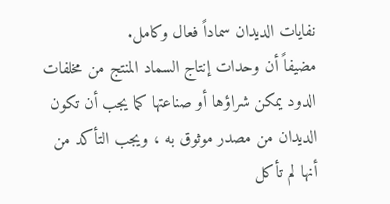نفايات الديدان سماداً فعال وكامل.
مضيفاً أن وحدات إنتاج السماد المنتج من مخلفات الدود يمكن شراؤها أو صناعتها كما يجب أن تكون الديدان من مصدر موثوق به ، ويجب التأكد من أنها لم تأكل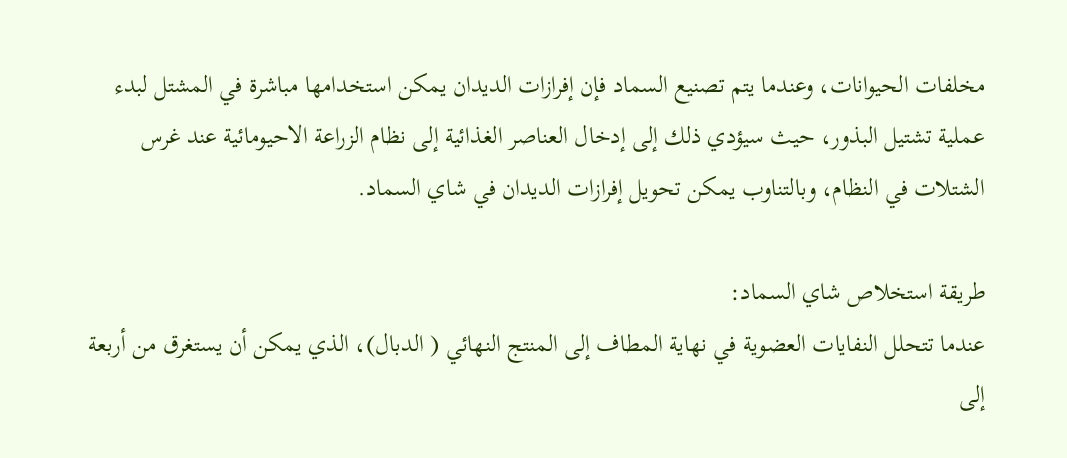مخلفات الحيوانات، وعندما يتم تصنيع السماد فإن إفرازات الديدان يمكن استخدامها مباشرة في المشتل لبدء عملية تشتيل البذور، حيث سيؤدي ذلك إلى إدخال العناصر الغذائية إلى نظام الزراعة الاحيومائية عند غرس الشتلات في النظام، وبالتناوب يمكن تحويل إفرازات الديدان في شاي السماد.

طريقة استخلاص شاي السماد:
عندما تتحلل النفايات العضوية في نهاية المطاف إلى المنتج النهائي ( الدبال)، الذي يمكن أن يستغرق من أربعة إلى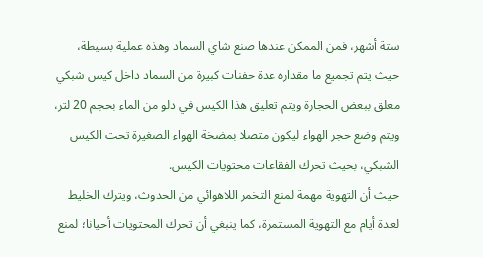ستة أشهر، فمن الممكن عندها صنع شاي السماد وهذه عملية بسيطة، حيث يتم تجميع ما مقداره عدة حفنات كبيرة من السماد داخل كيس شبكي معلق ببعض الحجارة ويتم تعليق هذا الكيس في دلو من الماء بحجم 20 لتر، ويتم وضع حجر الهواء ليكون متصلا بمضخة الهواء الصغيرة تحت الكيس الشبكي، بحيث تحرك الفقاعات محتويات الكيس.
حيث أن التهوية مهمة لمنع التخمر اللاهوائي من الحدوث، ويترك الخليط لعدة أيام مع التهوية المستمرة، كما ينبغي أن تحرك المحتويات أحيانا؛ لمنع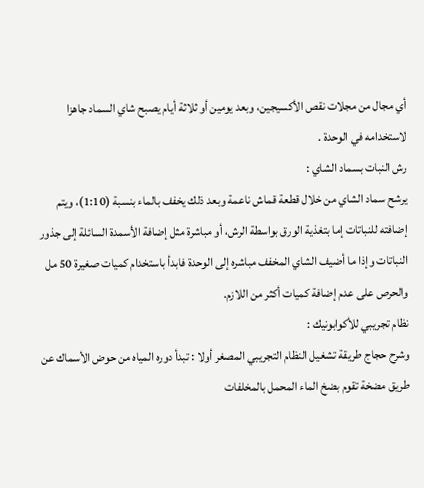أي مجال من مجلات نقص الأكسيجين، وبعد يومين أو ثلاثة أيام يصبح شاي السماد جاهزا لاستخدامه في الوحدة .
رش النبات بسماد الشاي :
يرشح سماد الشاي من خلال قطعة قماش ناعمة وبعد ذلك يخفف بالماء بنسبة (1:10)، ويتم إضافته للنباتات إما بتغذية الورق بواسطة الرش، أو مباشرة مثل إضافة الأسمدة السائلة إلى جذور النباتات وإذا ما أضيف الشاي المخفف مباشره إلى الوحدة فابدأ باستخدام كميات صغيرة 50 مل والحرص على عدم إضافة كميات أكثر من اللازم.
نظام تجريبي للأكوابونيك :
وشرح حجاج طريقة تشغيل النظام التجريبي المصغر أولا : تبدأ دوره المياه من حوض الأسماك عن طريق مضخة تقوم بضخ الماء المحمل بالمخلفات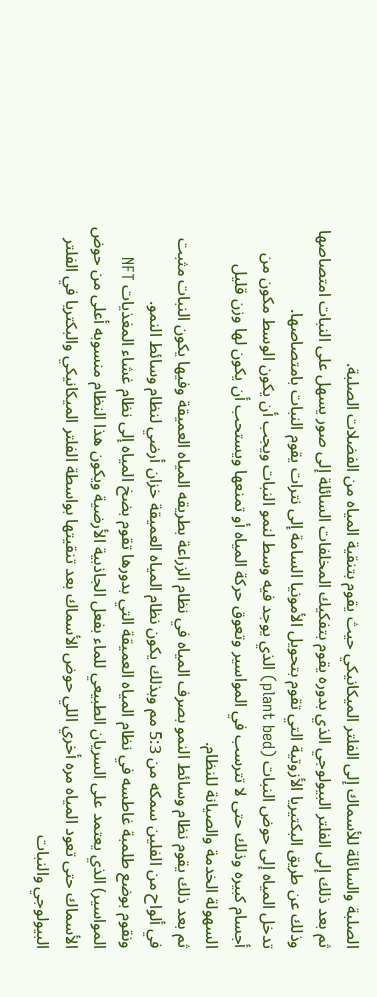الصلبة والسائلة للأسماك إلى الفلتر الميكانيكي حيث يقوم بتنقية المياه من الفضلات الصلبة.
ثم بعد ذلك إلى الفلتر البيولوجي الذي بدوره يقوم بتفكيك المخلفات السائلة إلى صور يسهل على النبات امتصاصها وذلك عن طريق البكتيريا الأزوتية التي تقوم بتحويل الأمونيا السامة إلى نترات يقوم النبات بامتصاصها.
تدخل المياه إلى حوض النبات (plant bed) الذي يوجد فيه وسط لنمو النبات ويجب أن يكون الوسط مكون من أجسام كبيره وذلك حتى لا تترسب في المواسير وتعوق حركة المياه أو تمنعها ويستحب أن يكون لها وزن قليل السهولة الخدمة والصيانة للنظام.
ثم بعد ذلك يقوم نظام وسائط النمو بصرف المياه في نظام الزراعة بطريقه المياه العميقة وفيها يكون النبات مثبت في ألواح من الفلين سمكه من 5:3 مم وبذلك يكون نظام المياه العميقة خزان أرضي لنظام وسائط النمو.
ونقوم بوضع طلمبة غاطسه في نظام المياه العميقة التي بدورها تقوم بضخ المياه إلى نظام غشاء المغذيات NFT المواسير) الذي يعتمد على السريان الطبيعي للماء بفعل الجاذبية الأرضية ويكون هذا النظام منسوبه أعلى من حوض الأسماك حتى تعود المياه مره أخري اللي حوض الأسماك بعد تنقيتها بواسطة الفلتر الميكانيكي والبكتريا في الفلتر البيولوجي والنبات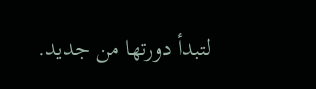لتبدأ دورتها من جديد.